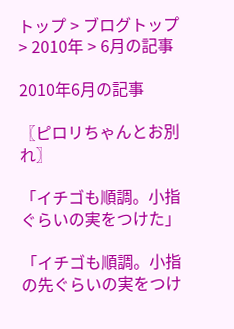トップ > ブログトップ > 2010年 > 6月の記事

2010年6月の記事

〖ピロリちゃんとお別れ〗

「イチゴも順調。小指ぐらいの実をつけた」

「イチゴも順調。小指の先ぐらいの実をつけ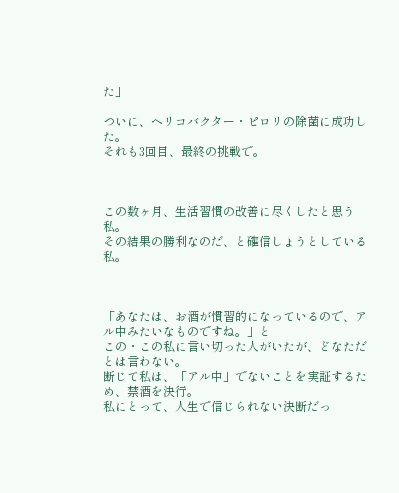た」

ついに、ヘリコバクター・ピロリの除菌に成功した。
それも3回目、最終の挑戦で。



この数ヶ月、生活習慣の改善に尽くしたと思う私。
その結果の勝利なのだ、と確信しょうとしている私。



「あなたは、お酒が慣習的になっているので、アル中みたいなものですね。」と
この・この私に言い切った人がいたが、どなただとは言わない。
断じて私は、「アル中」でないことを実証するため、禁酒を決行。
私にとって、人生で信じられない決断だっ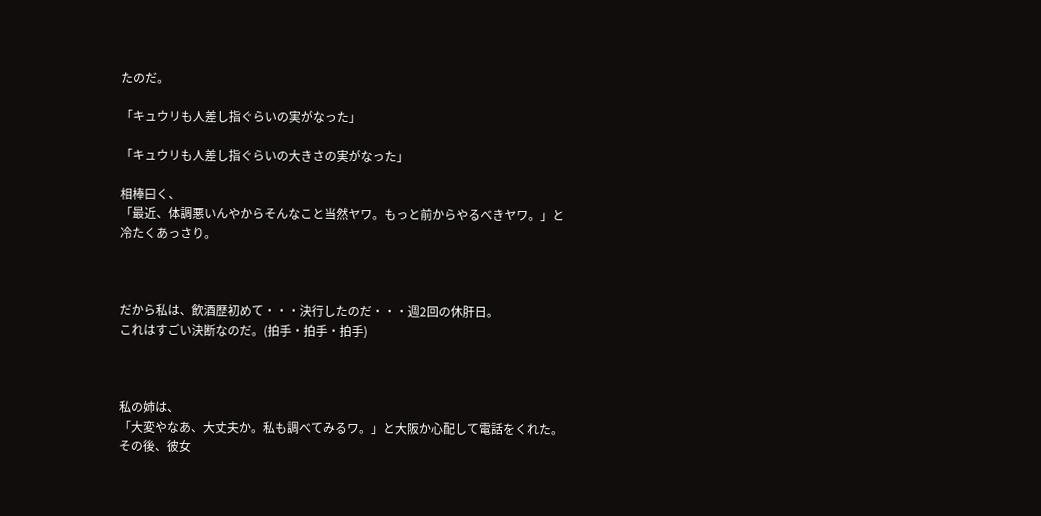たのだ。

「キュウリも人差し指ぐらいの実がなった」

「キュウリも人差し指ぐらいの大きさの実がなった」

相棒曰く、
「最近、体調悪いんやからそんなこと当然ヤワ。もっと前からやるべきヤワ。」と
冷たくあっさり。



だから私は、飲酒歴初めて・・・決行したのだ・・・週2回の休肝日。
これはすごい決断なのだ。(拍手・拍手・拍手)



私の姉は、
「大変やなあ、大丈夫か。私も調べてみるワ。」と大阪か心配して電話をくれた。
その後、彼女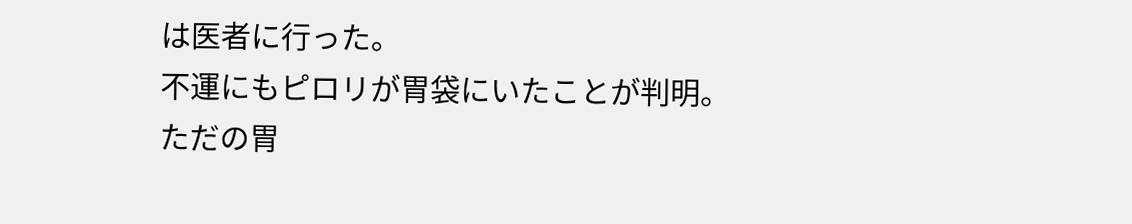は医者に行った。
不運にもピロリが胃袋にいたことが判明。
ただの胃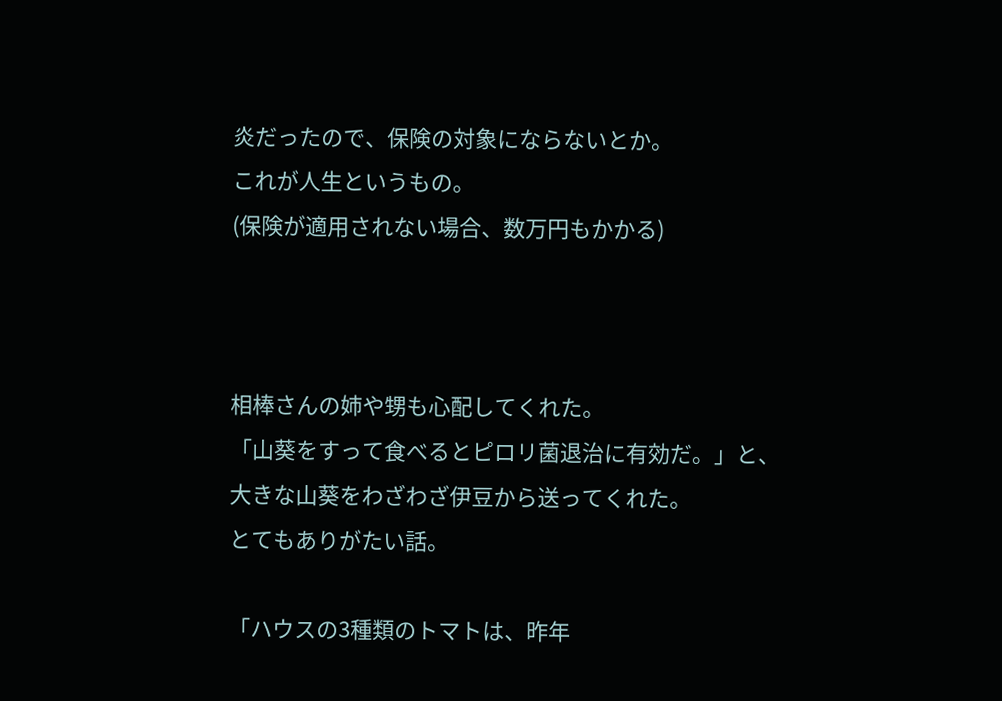炎だったので、保険の対象にならないとか。
これが人生というもの。
(保険が適用されない場合、数万円もかかる)



相棒さんの姉や甥も心配してくれた。
「山葵をすって食べるとピロリ菌退治に有効だ。」と、
大きな山葵をわざわざ伊豆から送ってくれた。
とてもありがたい話。

「ハウスの3種類のトマトは、昨年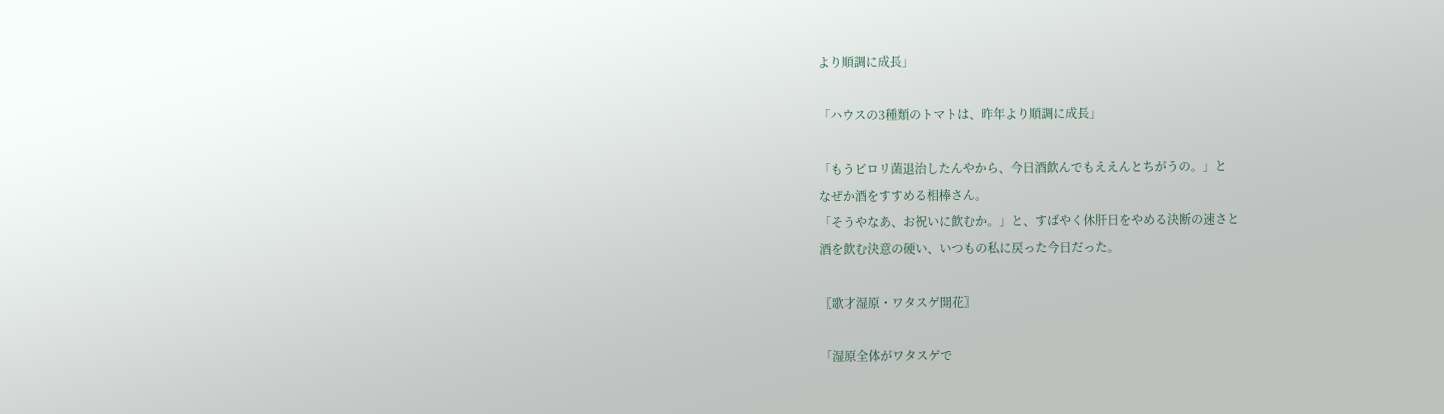より順調に成長」

「ハウスの3種類のトマトは、昨年より順調に成長」

「もうピロリ菌退治したんやから、今日酒飲んでもええんとちがうの。」と
なぜか酒をすすめる相棒さん。
「そうやなあ、お祝いに飲むか。」と、すばやく休肝日をやめる決断の速さと
酒を飲む決意の硬い、いつもの私に戻った今日だった。

〖歌才湿原・ワタスゲ開花〗

「湿原全体がワタスゲで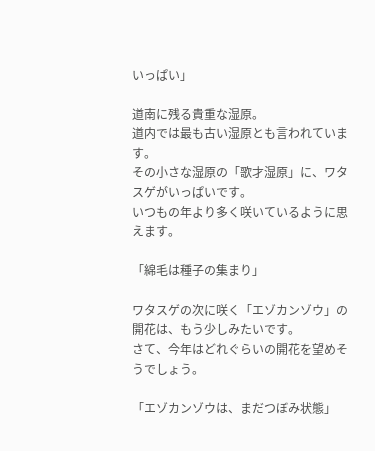いっぱい」

道南に残る貴重な湿原。
道内では最も古い湿原とも言われています。
その小さな湿原の「歌才湿原」に、ワタスゲがいっぱいです。
いつもの年より多く咲いているように思えます。

「綿毛は種子の集まり」

ワタスゲの次に咲く「エゾカンゾウ」の開花は、もう少しみたいです。
さて、今年はどれぐらいの開花を望めそうでしょう。

「エゾカンゾウは、まだつぼみ状態」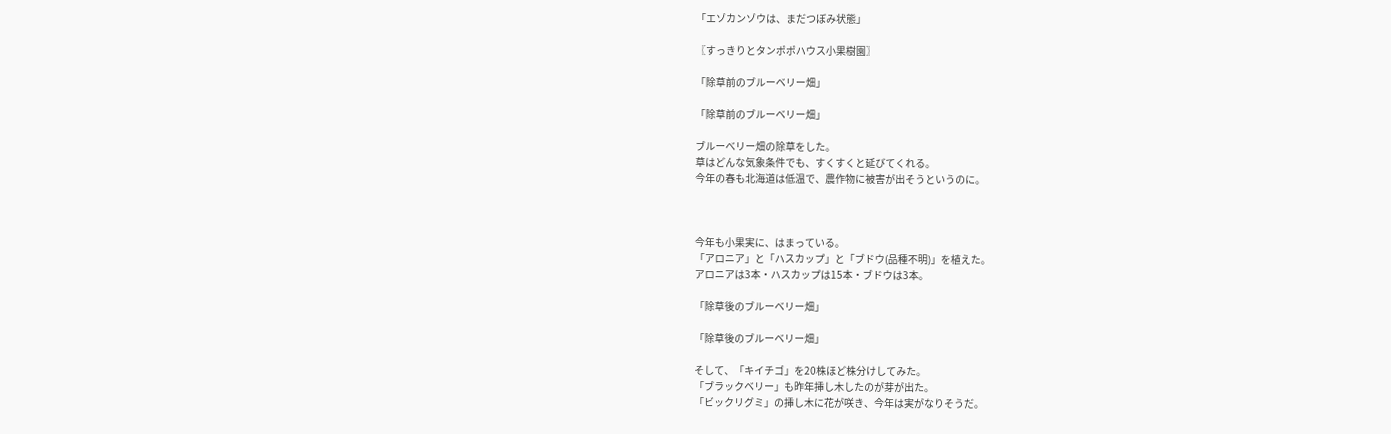「エゾカンゾウは、まだつぼみ状態」

〖すっきりとタンポポハウス小果樹園〗

「除草前のブルーベリー畑」

「除草前のブルーベリー畑」

ブルーべリー畑の除草をした。
草はどんな気象条件でも、すくすくと延びてくれる。
今年の春も北海道は低温で、農作物に被害が出そうというのに。



今年も小果実に、はまっている。
「アロニア」と「ハスカップ」と「ブドウ(品種不明)」を植えた。
アロニアは3本・ハスカップは15本・ブドウは3本。

「除草後のブルーベリー畑」

「除草後のブルーベリー畑」

そして、「キイチゴ」を20株ほど株分けしてみた。
「ブラックベリー」も昨年挿し木したのが芽が出た。
「ビックリグミ」の挿し木に花が咲き、今年は実がなりそうだ。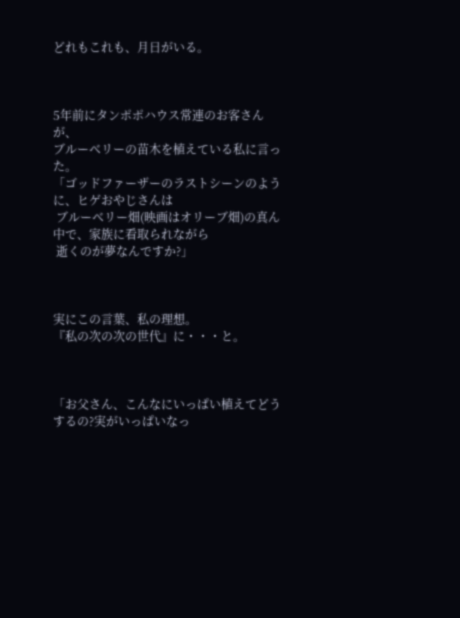どれもこれも、月日がいる。



5年前にタンポポハウス常連のお客さんが、
ブルーベリーの苗木を植えている私に言った。
「ゴッドファーザーのラストシーンのように、ヒゲおやじさんは
 ブルーベリー畑(映画はオリーブ畑)の真ん中で、家族に看取られながら
 逝くのが夢なんですか?」



実にこの言葉、私の理想。
『私の次の次の世代』に・・・と。



「お父さん、こんなにいっぱい植えてどうするの?実がいっぱいなっ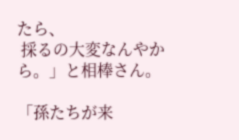たら、
 採るの大変なんやから。」と相棒さん。

「孫たちが来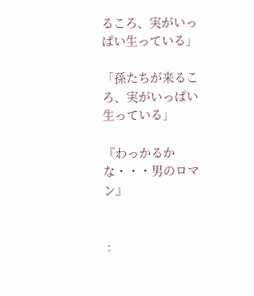るころ、実がいっぱい生っている」

「孫たちが来るころ、実がいっぱい生っている」

『わっかるかな・・・男のロマン』


 :